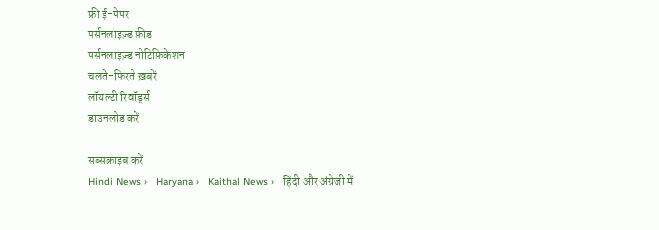फ्री ई-पेपर
पर्सनलाइज़्ड फ़ीड
पर्सनलाइज़्ड नोटिफ़िकेशन
चलते-फिरते ख़बरें
लॉयल्टी रिवॉर्ड्स
डाउनलोड करें

सब्सक्राइब करें
Hindi News ›   Haryana ›   Kaithal News ›   हिंदी और अंग्रेजी में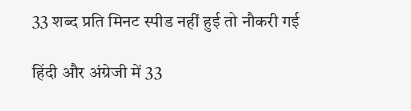33 शब्द प्रति मिनट स्पीड नहीं हुई तो नौकरी गई

हिंदी और अंग्रेजी में 33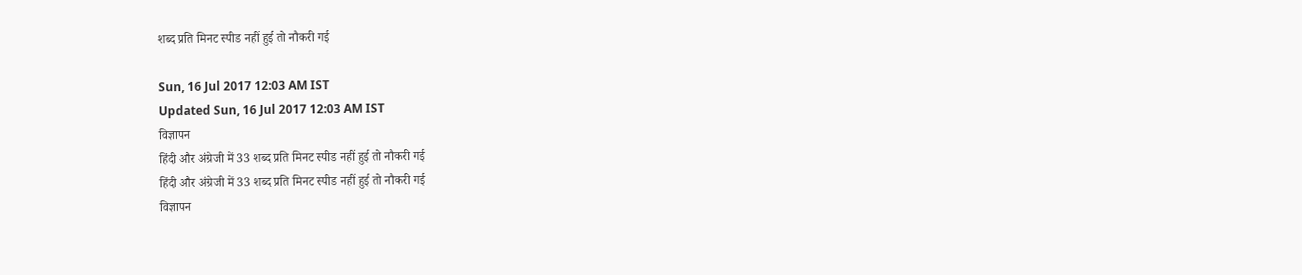शब्द प्रति मिनट स्पीड नहीं हुई तो नौकरी गई

Sun, 16 Jul 2017 12:03 AM IST
Updated Sun, 16 Jul 2017 12:03 AM IST
विज्ञापन
हिंदी और अंग्रेजी में 33 शब्द प्रति मिनट स्पीड नहीं हुई तो नौकरी गई
हिंदी और अंग्रेजी में 33 शब्द प्रति मिनट स्पीड नहीं हुई तो नौकरी गई
विज्ञापन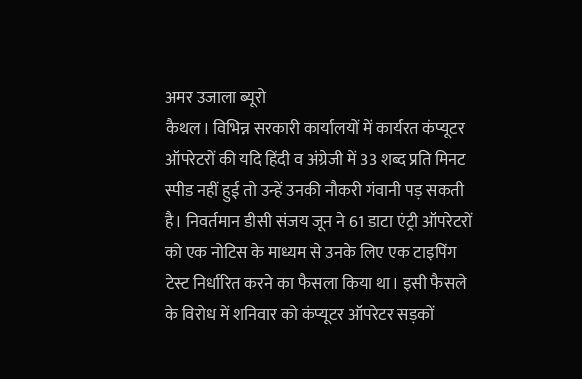अमर उजाला ब्यूरो
कैथल। विभिन्न सरकारी कार्यालयों में कार्यरत कंप्यूटर ऑपरेटरों की यदि हिंदी व अंग्रेजी में 33 शब्द प्रति मिनट स्पीड नहीं हुई तो उन्हें उनकी नौकरी गंवानी पड़ सकती है। निवर्तमान डीसी संजय जून ने 61 डाटा एंट्री ऑपरेटरों को एक नोटिस के माध्यम से उनके लिए एक टाइपिंग टेस्ट निर्धारित करने का फैसला किया था। इसी फैसले के विरोध में शनिवार को कंप्यूटर ऑपरेटर सड़कों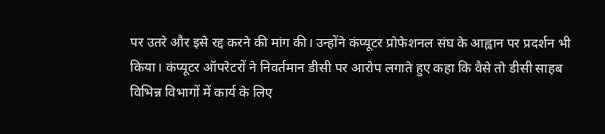पर उतरे और इसे रद्द करने की मांग की। उन्होंने कंप्यूटर प्रोफेशनल संघ के आह्वान पर प्रदर्शन भी किया। कंप्यूटर ऑपरेटरों ने निवर्तमान डीसी पर आरोप लगाते हुए कहा कि वैसे तो डीसी साहब विभिन्न विभागों में कार्य के लिए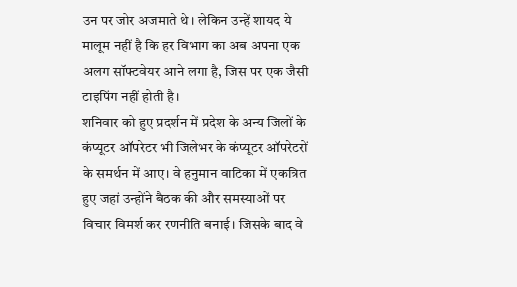उन पर जोर अजमाते थे। लेकिन उन्हें शायद ये मालूम नहीं है कि हर विभाग का अब अपना एक अलग सॉफ्टवेयर आने लगा है, जिस पर एक जैसी टाइपिंग नहीं होती है।
शनिवार को हुए प्रदर्शन में प्रदेश के अन्य जिलों के कंप्यूटर ऑपरेटर भी जिलेभर के कंप्यूटर ऑपरेटरों के समर्थन में आए। वे हनुमान वाटिका में एकत्रित हुए जहां उन्होंने बैठक की और समस्याओं पर विचार विमर्श कर रणनीति बनाई। जिसके बाद वे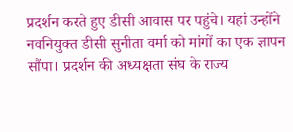प्रदर्शन करते हुए डीसी आवास पर पहुंचे। यहां उन्होंने नवनियुक्त डीसी सुनीता वर्मा को मांगों का एक ज्ञापन सौंपा। प्रदर्शन की अध्यक्षता संघ के राज्य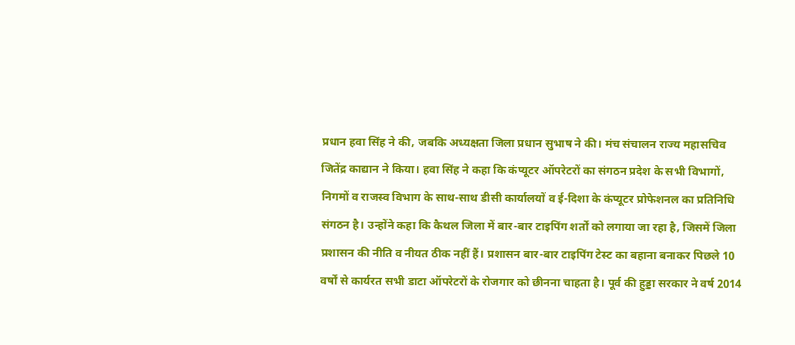प्रधान हवा सिंह ने की, जबकि अध्यक्षता जिला प्रधान सुभाष ने की। मंच संचालन राज्य महासचिव जितेंद्र काद्यान ने किया। हवा सिंह ने कहा कि कंप्यूटर ऑपरेटरों का संगठन प्रदेश के सभी विभागों, निगमों व राजस्व विभाग के साथ-साथ डीसी कार्यालयों व ई-दिशा के कंप्यूटर प्रोफेशनल का प्रतिनिधि संगठन है। उन्होंने कहा कि कैथल जिला में बार-बार टाइपिंग शर्तों को लगाया जा रहा है, जिसमें जिला प्रशासन की नीति व नीयत ठीक नहीं हैं। प्रशासन बार-बार टाइपिंग टेस्ट का बहाना बनाकर पिछले 10 वर्षों से कार्यरत सभी डाटा ऑपरेटरों के रोजगार को छीनना चाहता है। पूर्व की हुड्डा सरकार ने वर्ष 2014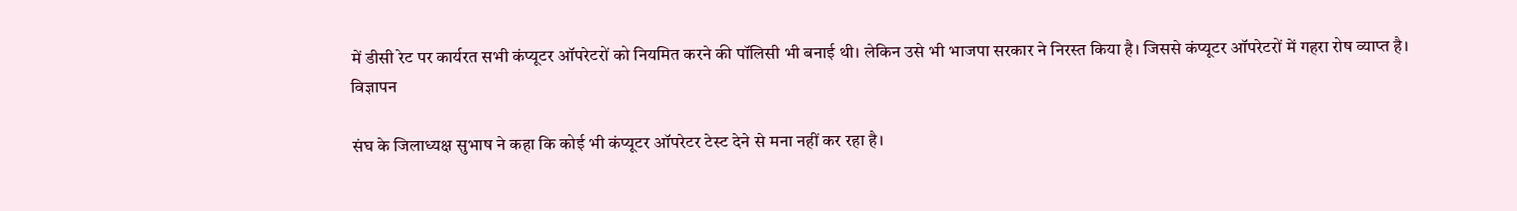में डीसी रेट पर कार्यरत सभी कंप्यूटर ऑपरेटरों को नियमित करने की पॉलिसी भी बनाई थी। लेकिन उसे भी भाजपा सरकार ने निरस्त किया है। जिससे कंप्यूटर ऑपरेटरों में गहरा रोष व्याप्त है।
विज्ञापन

संघ के जिलाध्यक्ष सुभाष ने कहा कि कोई भी कंप्यूटर ऑपरेटर टेस्ट देने से मना नहीं कर रहा है।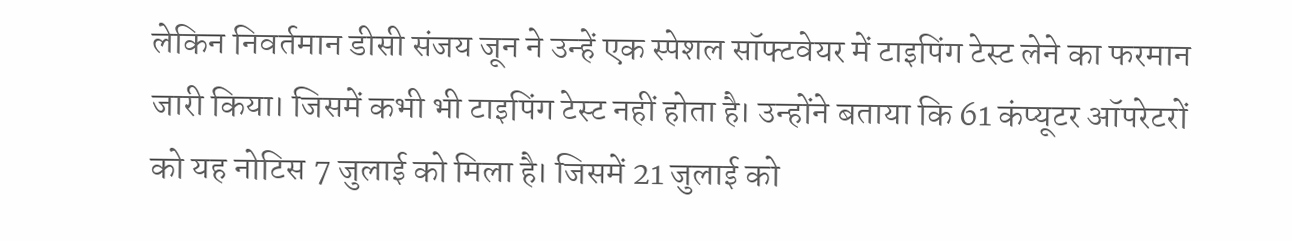लेकिन निवर्तमान डीसी संजय जून ने उन्हें एक स्पेशल सॉफ्टवेयर में टाइपिंग टेस्ट लेने का फरमान जारी किया। जिसमें कभी भी टाइपिंग टेस्ट नहीं होता है। उन्होंने बताया कि 61 कंप्यूटर ऑपरेटरों को यह नोटिस 7 जुलाई को मिला है। जिसमें 21 जुलाई को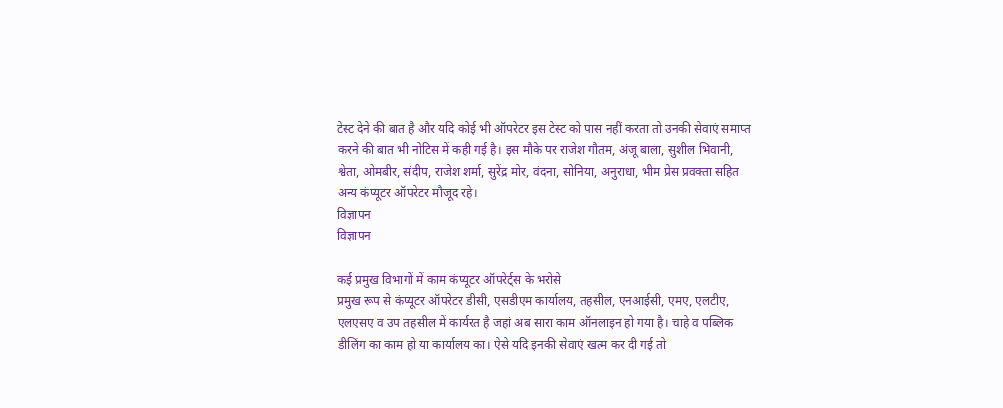टेस्ट देने की बात है और यदि कोई भी ऑपरेटर इस टेस्ट को पास नहीं करता तो उनकी सेवाएं समाप्त करने की बात भी नोटिस में कही गई है। इस मौके पर राजेश गौतम, अंजू बाला, सुशील भिवानी, श्वेता, ओमबीर, संदीप, राजेश शर्मा, सुरेंद्र मोर, वंदना, सोनिया, अनुराधा, भीम प्रेस प्रवक्ता सहित अन्य कंप्यूटर ऑपरेटर मौजूद रहे।
विज्ञापन
विज्ञापन

कई प्रमुख विभागों में काम कंप्यूटर ऑपरेर्ट्स के भरोसे
प्रमुख रूप से कंप्यूटर ऑपरेटर डीसी, एसडीएम कार्यालय, तहसील, एनआईसी, एमए, एलटीए, एलएसए व उप तहसील में कार्यरत है जहां अब सारा काम ऑनलाइन हो गया है। चाहे व पब्लिक डीलिंग का काम हो या कार्यालय का। ऐसे यदि इनकी सेवाएं खत्म कर दी गई तो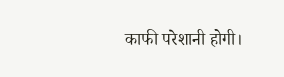काफी परेशानी होगी।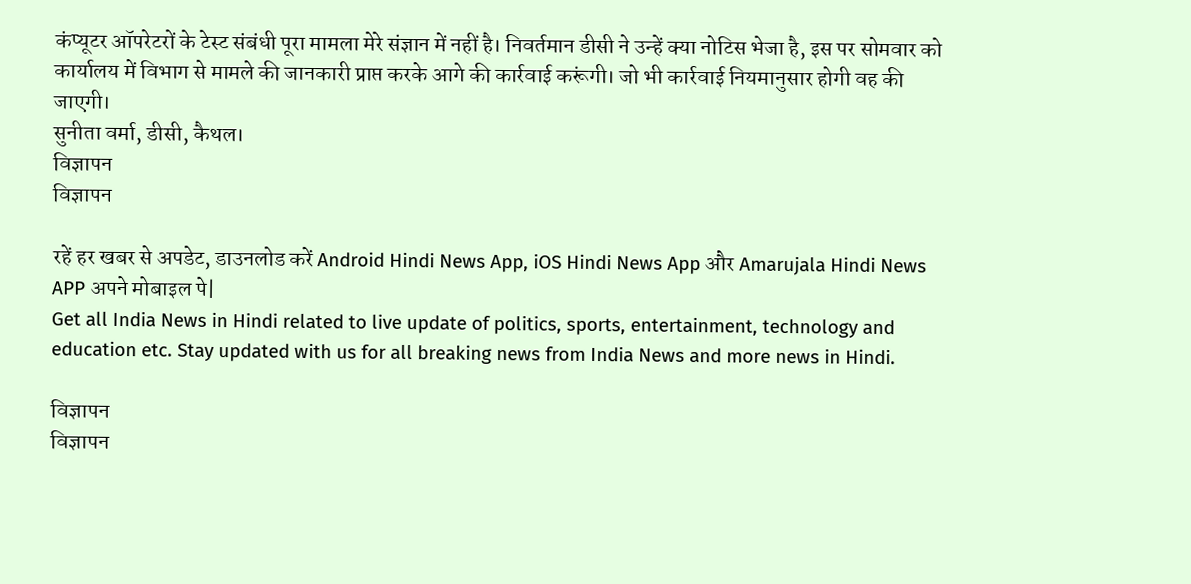कंप्यूटर ऑपरेटरों के टेस्ट संबंधी पूरा मामला मेरे संज्ञान में नहीं है। निवर्तमान डीसी ने उन्हें क्या नोटिस भेजा है, इस पर सोमवार को कार्यालय में विभाग से मामले की जानकारी प्राप्त करके आगे की कार्रवाई करूंगी। जो भी कार्रवाई नियमानुसार होगी वह की जाएगी।
सुनीता वर्मा, डीसी, कैथल।
विज्ञापन
विज्ञापन

रहें हर खबर से अपडेट, डाउनलोड करें Android Hindi News App, iOS Hindi News App और Amarujala Hindi News APP अपने मोबाइल पे|
Get all India News in Hindi related to live update of politics, sports, entertainment, technology and education etc. Stay updated with us for all breaking news from India News and more news in Hindi.

विज्ञापन
विज्ञापन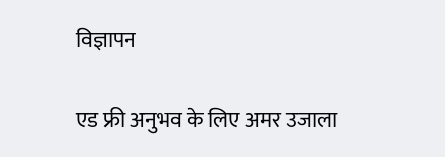विज्ञापन

एड फ्री अनुभव के लिए अमर उजाला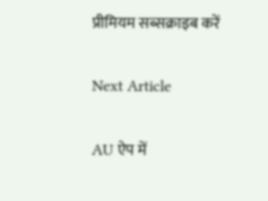प्रीमियम सब्सक्राइब करें

Next Article

AU ऐप में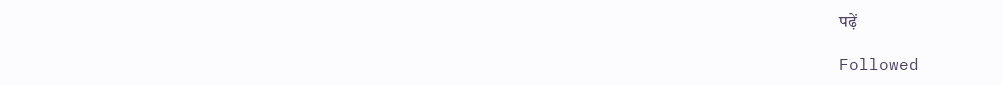पढ़ें

Followed